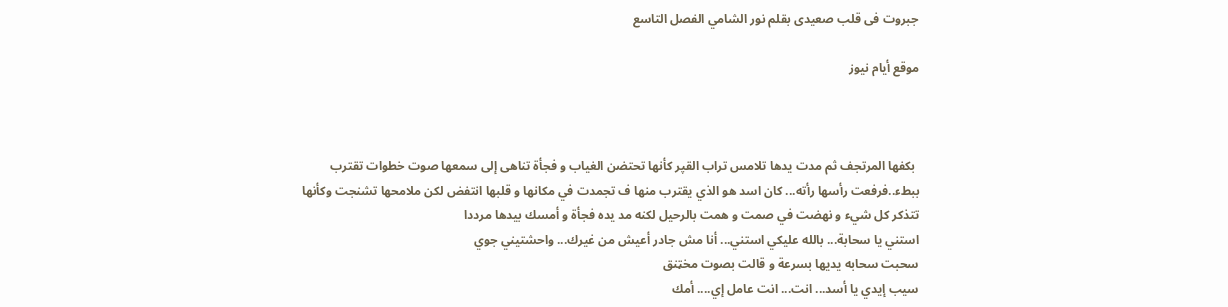جبروت فى قلب صعيدى بقلم نور الشامي الفصل التاسع

موقع أيام نيوز



 بكفها المرتجف ثم مدت يدها تلامس تراب القپر كأنها تحتضن الغياب و فجأة تناهى إلى سمعها صوت خطوات تقترب ببطء..فرفعت رأسها رأته... كان اسد هو الذي يقترب منها ف تجمدت في مكانها و قلبها انتفض لكن ملامحها تشنجت وكأنها تتذكر كل شيء و نهضت في صمت و همت بالرحيل لكنه مد يده فجأة و أمسك بيدها مرددا
استني يا سحابة... بالله عليكي استني... أنا مش جادر أعيش من غيرك... واحشتيني جوي
سحبت سحابه يديها بسرعة و قالت بصوت مخټنق
سيب إيدي يا أسد... انت... انت عامل إي.... أمك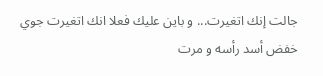جالت إنك اتغيرت... و باين عليك فعلا انك اتغيرت جوي
خفض أسد رأسه و مرت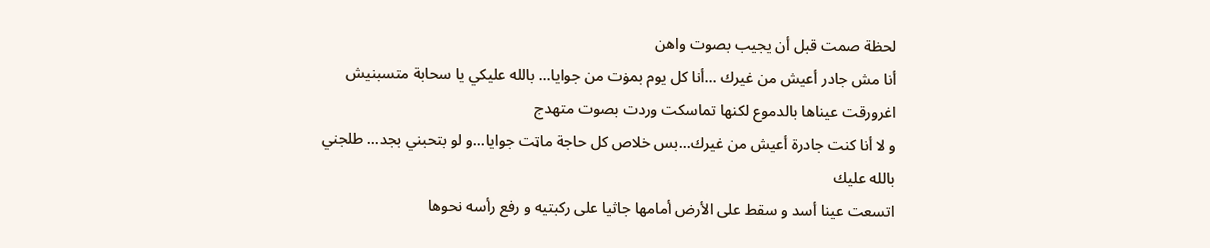لحظة صمت قبل أن يجيب بصوت واهن
أنا مش جادر أعيش من غيرك ...أنا كل يوم بمۏت من جوايا... بالله عليكي يا سحابة متسبنيش
اغرورقت عيناها بالدموع لكنها تماسكت وردت بصوت متهدج
و لا أنا كنت جادرة أعيش من غيرك...بس خلاص كل حاجة ماټت جوايا...و لو بتحبني بجد... طلجني بالله عليك
اتسعت عينا أسد و سقط على الأرض أمامها جاثيا على ركبتيه و رفع رأسه نحوها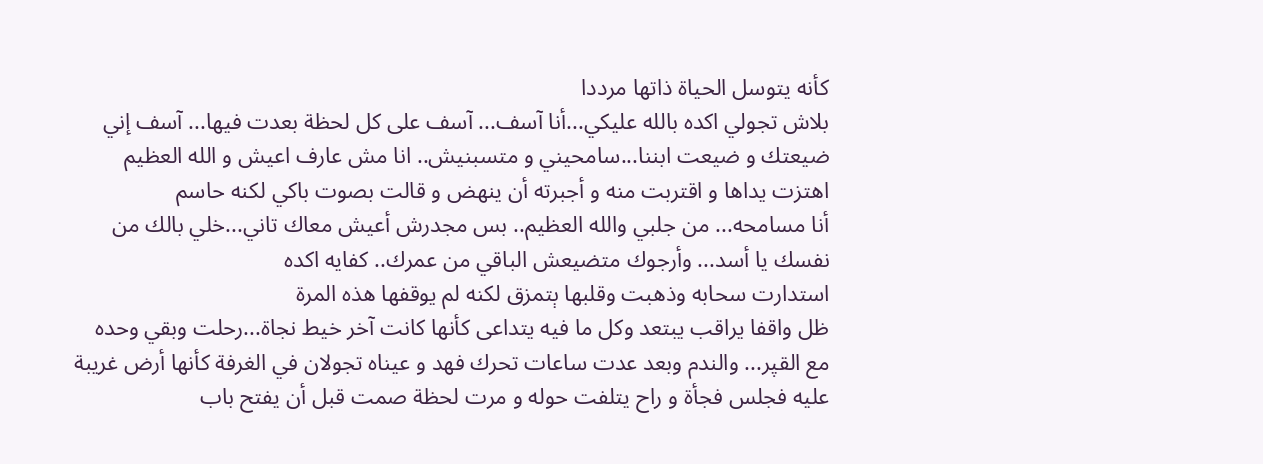كأنه يتوسل الحياة ذاتها مرددا
بلاش تجولي اكده بالله عليكي...أنا آسف... آسف على كل لحظة بعدت فيها... آسف إني ضيعتك و ضيعت ابننا...سامحيني و متسبنيش.. انا مش عارف اعيش و الله العظيم
اهتزت يداها و اقتربت منه و أجبرته أن ينهض و قالت بصوت باكي لكنه حاسم
أنا مسامحه... من جلبي والله العظيم.. بس مجدرش أعيش معاك تاني...خلي بالك من نفسك يا أسد... وأرجوك متضيعش الباقي من عمرك.. كفايه اكده
استدارت سحابه وذهبت وقلبها ېتمزق لكنه لم يوقفها هذه المرة
ظل واقفا يراقب يبتعد وكل ما فيه يتداعى كأنها كانت آخر خيط نجاة...رحلت وبقي وحده مع القپر... والندم وبعد عدت ساعات تحرك فهد و عيناه تجولان في الغرفة كأنها أرض غريبة عليه فجلس فجأة و راح يتلفت حوله و مرت لحظة صمت قبل أن يفتح باب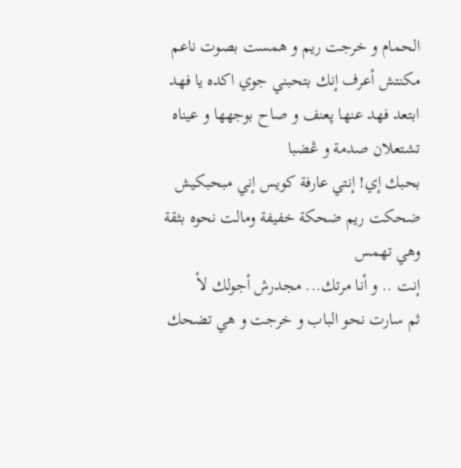الحمام و خرجت ريم و همست بصوت ناعم
مكنتش أعرف إنك بتحبني جوي اكده يا فهد
ابتعد فهد عنها پعنف و صاح بوجهها و عيناه تشتعلان صدمة و ڠضبا
بحبك إي! إنتي عارفة كويس إني مبحبكيش
ضحكت ريم ضحكة خفيفة ومالت نحوه بثقة وهي تهمس
إنت .. و أنا مرتك... مجدرش أجولك لأ
ثم سارت نحو الباب و خرجت و هي تضحك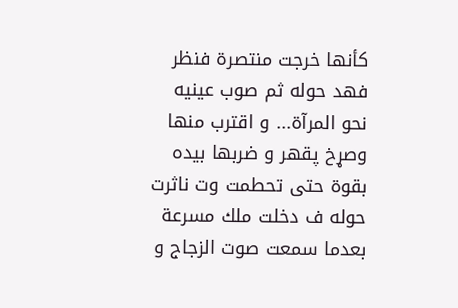كأنها خرجت منتصرة فنظر فهد حوله ثم صوب عينيه نحو المرآة... و اقترب منها وصړخ پقهر و ضربها بيده بقوة حتى تحطمت وت ناثرت حوله ف دخلت ملك مسرعة بعدما سمعت صوت الزجاج و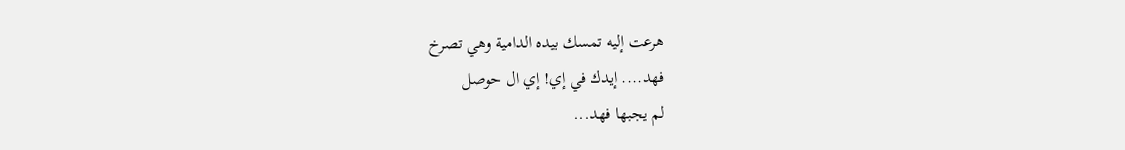هرعت إليه تمسك بيده الدامية وهي تصرخ
فهد.... إيدك في إي! إي ال حوصل
لم يجبها فهد...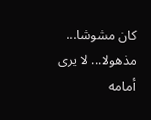كان مشوشا... مذهولا... لا يرى أمامه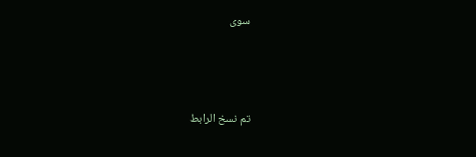سوى



تم نسخ الرابط